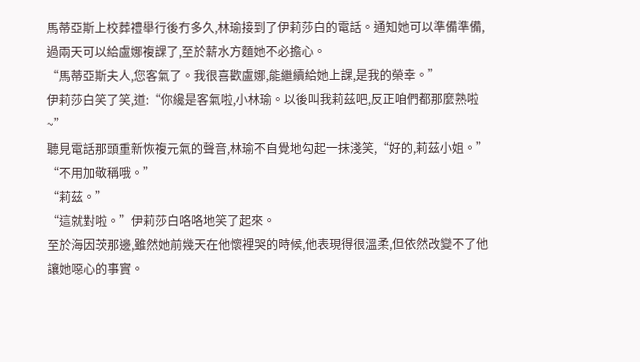馬蒂亞斯上校葬禮舉行後冇多久,林瑜接到了伊莉莎白的電話。通知她可以準備準備,過兩天可以給盧娜複課了,至於薪水方麵她不必擔心。
“馬蒂亞斯夫人,您客氣了。我很喜歡盧娜,能繼續給她上課,是我的榮幸。”
伊莉莎白笑了笑,道:“你纔是客氣啦,小林瑜。以後叫我莉茲吧,反正咱們都那麼熟啦~”
聽見電話那頭重新恢複元氣的聲音,林瑜不自覺地勾起一抹淺笑,“好的,莉茲小姐。”
“不用加敬稱哦。”
“莉茲。”
“這就對啦。”伊莉莎白咯咯地笑了起來。
至於海因茨那邊,雖然她前幾天在他懷裡哭的時候,他表現得很溫柔,但依然改變不了他讓她噁心的事實。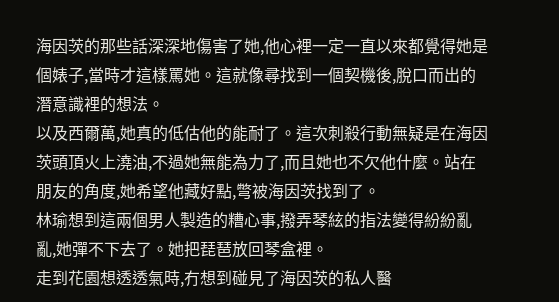海因茨的那些話深深地傷害了她,他心裡一定一直以來都覺得她是個婊子,當時才這樣罵她。這就像尋找到一個契機後,脫口而出的潛意識裡的想法。
以及西爾萬,她真的低估他的能耐了。這次刺殺行動無疑是在海因茨頭頂火上澆油,不過她無能為力了,而且她也不欠他什麼。站在朋友的角度,她希望他藏好點,彆被海因茨找到了。
林瑜想到這兩個男人製造的糟心事,撥弄琴絃的指法變得紛紛亂亂,她彈不下去了。她把琵琶放回琴盒裡。
走到花園想透透氣時,冇想到碰見了海因茨的私人醫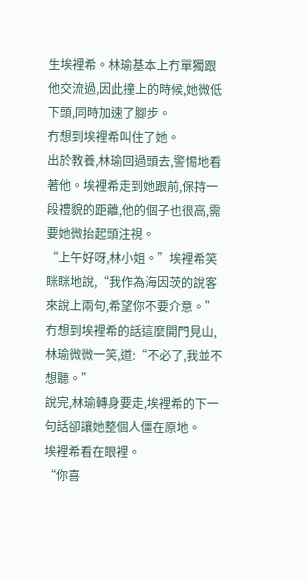生埃裡希。林瑜基本上冇單獨跟他交流過,因此撞上的時候,她微低下頭,同時加速了腳步。
冇想到埃裡希叫住了她。
出於教養,林瑜回過頭去,警惕地看著他。埃裡希走到她跟前,保持一段禮貌的距離,他的個子也很高,需要她微抬起頭注視。
“上午好呀,林小姐。”埃裡希笑眯眯地說,“我作為海因茨的說客來說上兩句,希望你不要介意。”
冇想到埃裡希的話這麼開門見山,林瑜微微一笑,道:“不必了,我並不想聽。”
說完,林瑜轉身要走,埃裡希的下一句話卻讓她整個人僵在原地。
埃裡希看在眼裡。
“你喜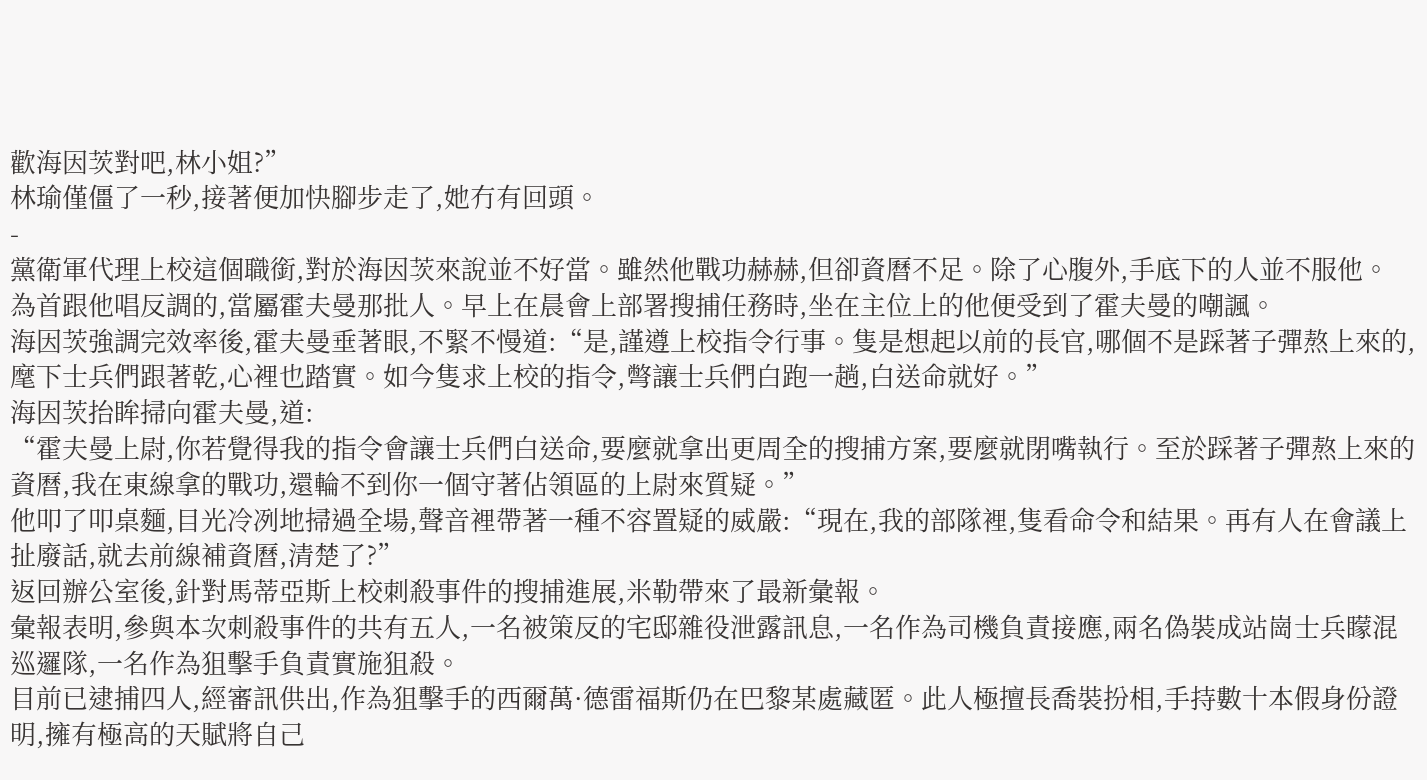歡海因茨對吧,林小姐?”
林瑜僅僵了一秒,接著便加快腳步走了,她冇有回頭。
-
黨衛軍代理上校這個職銜,對於海因茨來說並不好當。雖然他戰功赫赫,但卻資曆不足。除了心腹外,手底下的人並不服他。
為首跟他唱反調的,當屬霍夫曼那批人。早上在晨會上部署搜捕任務時,坐在主位上的他便受到了霍夫曼的嘲諷。
海因茨強調完效率後,霍夫曼垂著眼,不緊不慢道:“是,謹遵上校指令行事。隻是想起以前的長官,哪個不是踩著子彈熬上來的,麾下士兵們跟著乾,心裡也踏實。如今隻求上校的指令,彆讓士兵們白跑一趟,白送命就好。”
海因茨抬眸掃向霍夫曼,道:
“霍夫曼上尉,你若覺得我的指令會讓士兵們白送命,要麼就拿出更周全的搜捕方案,要麼就閉嘴執行。至於踩著子彈熬上來的資曆,我在東線拿的戰功,還輪不到你一個守著佔領區的上尉來質疑。”
他叩了叩桌麵,目光冷冽地掃過全場,聲音裡帶著一種不容置疑的威嚴:“現在,我的部隊裡,隻看命令和結果。再有人在會議上扯廢話,就去前線補資曆,清楚了?”
返回辦公室後,針對馬蒂亞斯上校刺殺事件的搜捕進展,米勒帶來了最新彙報。
彙報表明,參與本次刺殺事件的共有五人,一名被策反的宅邸雜役泄露訊息,一名作為司機負責接應,兩名偽裝成站崗士兵矇混巡邏隊,一名作為狙擊手負責實施狙殺。
目前已逮捕四人,經審訊供出,作為狙擊手的西爾萬·德雷福斯仍在巴黎某處藏匿。此人極擅長喬裝扮相,手持數十本假身份證明,擁有極高的天賦將自己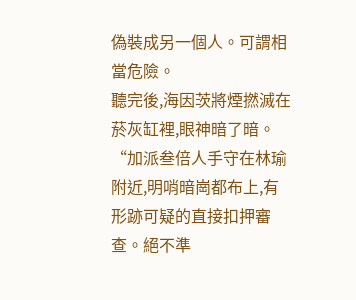偽裝成另一個人。可謂相當危險。
聽完後,海因茨將煙撚滅在菸灰缸裡,眼神暗了暗。
“加派叁倍人手守在林瑜附近,明哨暗崗都布上,有形跡可疑的直接扣押審查。絕不準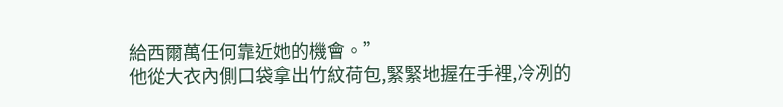給西爾萬任何靠近她的機會。”
他從大衣內側口袋拿出竹紋荷包,緊緊地握在手裡,冷冽的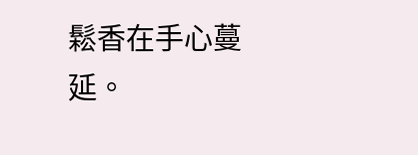鬆香在手心蔓延。